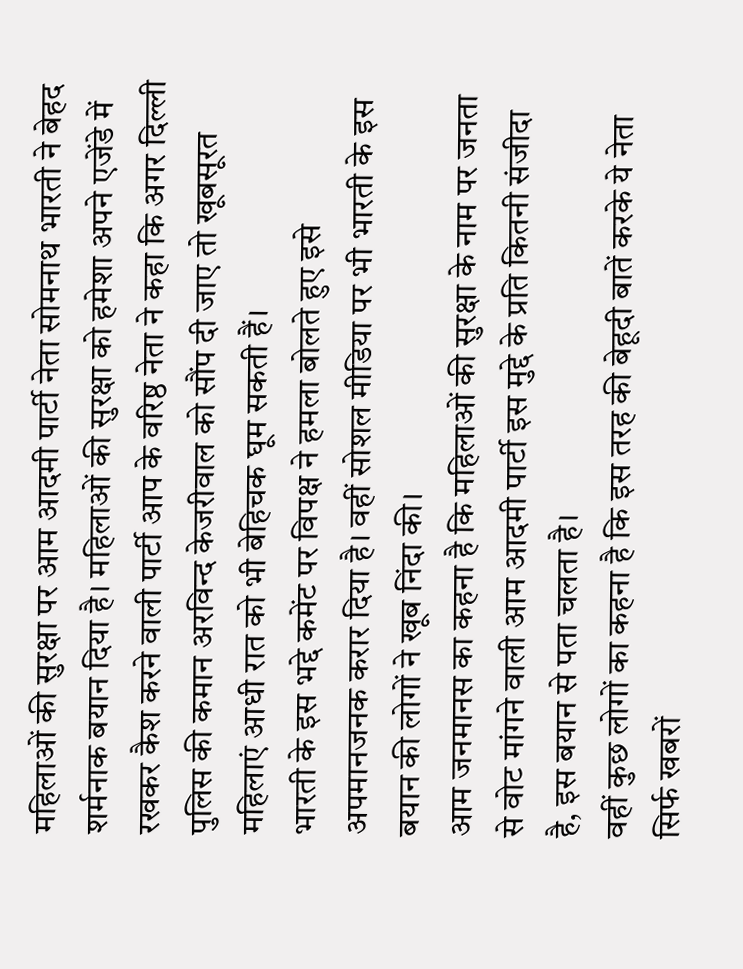महिलाओं की सुरक्षा पर आम आदमी पार्टी नेता सोमनाथ भारती ने बेहद शर्मनाक बयान दिया है। महिलाओं की सुरक्षा को हमेशा अपने एजेंडे में रखकर कैश करने वाली पार्टी आप के वरिष्ठ नेता ने कहा कि अगर दिल्ली पुलिस की कमान अरविन्द केजरीवाल को सौंप दी जाए तो खूबसूरत महिलाएं आधी रात को भी बेहिचक घूम सकती हैं।
भारती के इस भद्दे कमेंट पर विपक्ष ने हमला बोलते हुए इसे अपमानजनक करार दिया है। वहीं सोशल मीडिया पर भी भारती के इस बयान की लोगों ने खूब निंदा की।
आम जनमानस का कहना है कि महिलाओं की सुरक्षा के नाम पर जनता से वोट मांगने वाली आम आदमी पार्टी इस मुद्दे के प्रति कितनी संजीदा है, इस बयान से पता चलता है।
वहीं कुछ लोगों का कहना है कि इस तरह की बेहूदी बातें करके ये नेता सिर्फ खबरों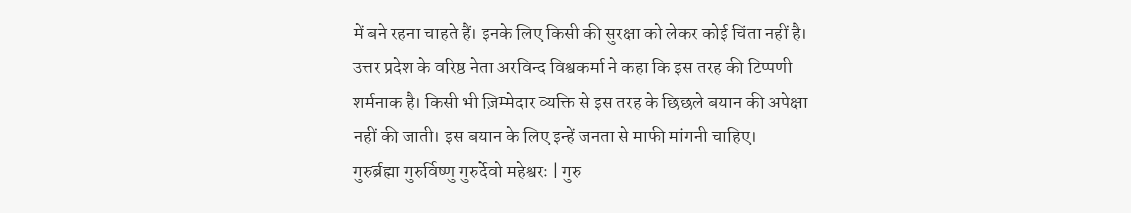में बने रहना चाहते हैं। इनके लिए किसी की सुरक्षा को लेकर कोई चिंता नहीं है।
उत्तर प्रदेश के वरिष्ठ नेता अरविन्द विश्वकर्मा ने कहा कि इस तरह की टिप्पणी शर्मनाक है। किसी भी ज़िम्मेदार व्यक्ति से इस तरह के छिछले बयान की अपेक्षा नहीं की जाती। इस बयान के लिए इन्हें जनता से माफी मांगनी चाहिए।
गुरुर्ब्रह्मा गुरुर्विष्णु गुरुर्देवो महेश्वरः | गुरु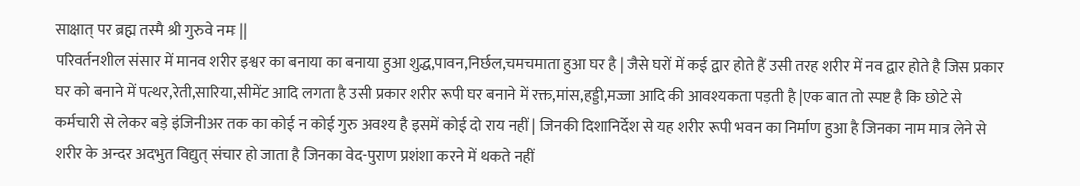साक्षात् पर ब्रह्म तस्मै श्री गुरुवे नमः ||
परिवर्तनशील संसार में मानव शरीर इश्वर का बनाया का बनाया हुआ शुद्ध,पावन,निर्छल,चमचमाता हुआ घर है | जैसे घरों में कई द्वार होते हैं उसी तरह शरीर में नव द्वार होते है जिस प्रकार घर को बनाने में पत्थर,रेती,सारिया,सीमेंट आदि लगता है उसी प्रकार शरीर रूपी घर बनाने में रक्त,मांस,हड्डी,मज्जा आदि की आवश्यकता पड़ती है |एक बात तो स्पष्ट है कि छोटे से कर्मचारी से लेकर बड़े इंजिनीअर तक का कोई न कोई गुरु अवश्य है इसमें कोई दो राय नहीं | जिनकी दिशानिर्देश से यह शरीर रूपी भवन का निर्माण हुआ है जिनका नाम मात्र लेने से शरीर के अन्दर अदभुत विद्युत् संचार हो जाता है जिनका वेद-पुराण प्रशंशा करने में थकते नहीं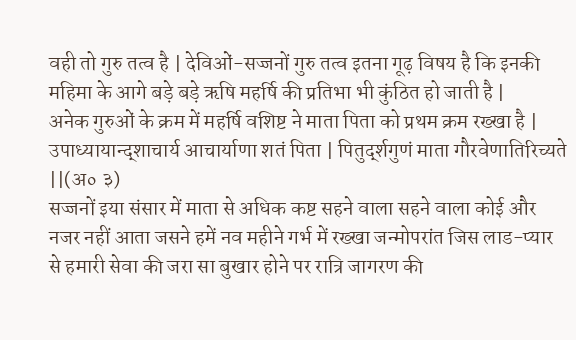वही तो गुरु तत्व है | देविओं-सज्जनों गुरु तत्व इतना गूढ़ विषय है कि इनकी महिमा के आगे बड़े बड़े ऋषि महर्षि की प्रतिभा भी कुंठित हो जाती है |
अनेक गुरुओं के क्रम में महर्षि वशिष्ट ने माता पिता को प्रथम क्रम रख्खा है |
उपाध्यायान्द्शाचार्य आचार्याणा शतं पिता | पितुर्द्शगुणं माता गौरवेणातिरिच्यते ||(अ० ३)
सज्जनों इया संसार में माता से अधिक कष्ट सहने वाला सहने वाला कोई और नजर नहीं आता जसने हमें नव महीने गर्भ में रख्खा जन्मोपरांत जिस लाड-प्यार से हमारी सेवा की जरा सा बुखार होने पर रात्रि जागरण की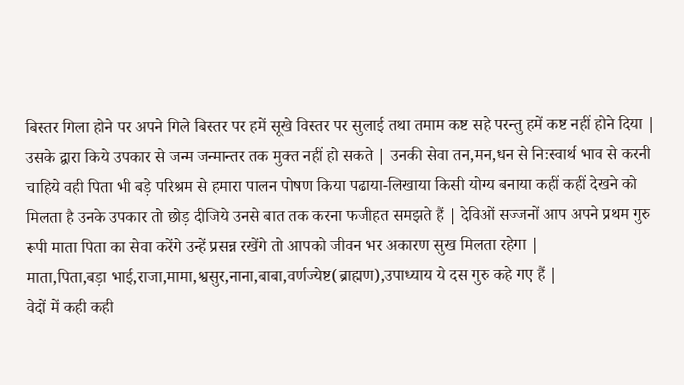बिस्तर गिला होने पर अपने गिले बिस्तर पर हमें सूखे विस्तर पर सुलाई तथा तमाम कष्ट सहे परन्तु हमें कष्ट नहीं होने दिया | उसके द्वारा किये उपकार से जन्म जन्मान्तर तक मुक्त नहीं हो सकते | उनकी सेवा तन,मन,धन से निःस्वार्थ भाव से करनी चाहिये वही पिता भी बड़े परिश्रम से हमारा पालन पोषण किया पढाया-लिखाया किसी योग्य बनाया कहीं कहीं देखने को मिलता है उनके उपकार तो छोड़ दीजिये उनसे बात तक करना फजीहत समझते हैं | देविओं सज्जनों आप अपने प्रथम गुरु रूपी माता पिता का सेवा करेंगे उन्हें प्रसन्न रखेंगे तो आपको जीवन भर अकारण सुख मिलता रहेगा |
माता,पिता,बड़ा भाई,राजा,मामा,श्वसुर,नाना,बाबा,वर्णज्येष्ट(ब्राह्मण),उपाध्याय ये दस गुरु कहे गए हैं |
वेदों में कही कही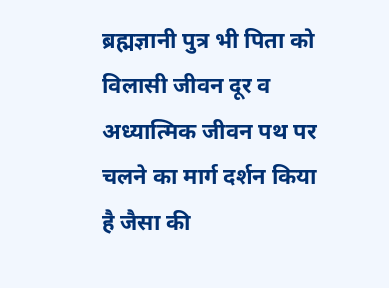ब्रह्मज्ञानी पुत्र भी पिता को विलासी जीवन दूर व अध्यात्मिक जीवन पथ पर चलने का मार्ग दर्शन किया है जैसा की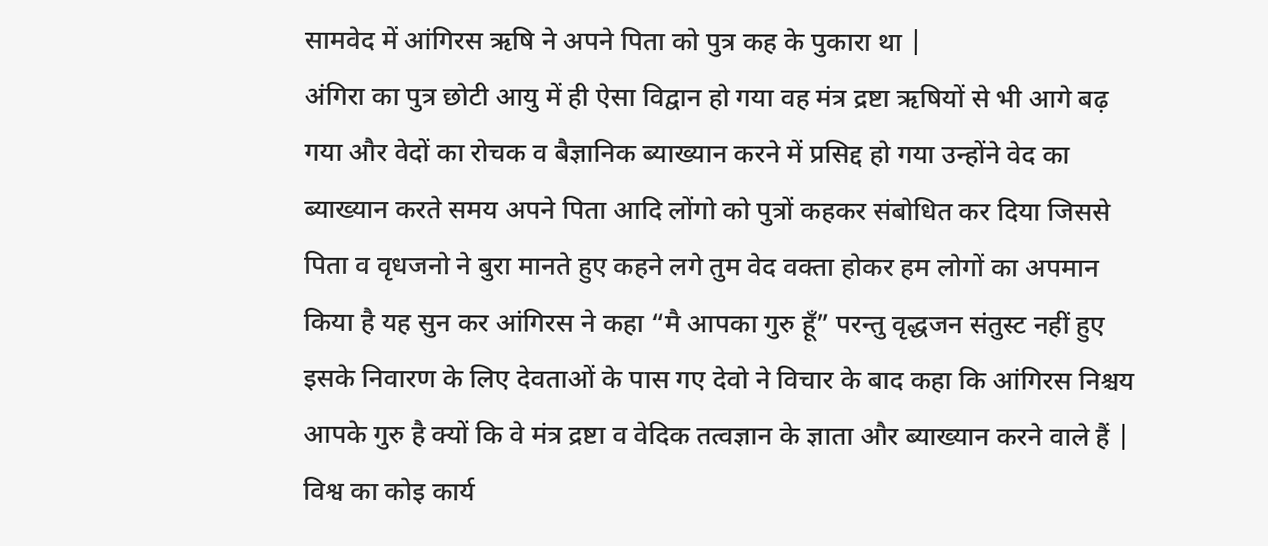सामवेद में आंगिरस ऋषि ने अपने पिता को पुत्र कह के पुकारा था |
अंगिरा का पुत्र छोटी आयु में ही ऐसा विद्वान हो गया वह मंत्र द्रष्टा ऋषियों से भी आगे बढ़ गया और वेदों का रोचक व बैज्ञानिक ब्याख्यान करने में प्रसिद्द हो गया उन्होंने वेद का ब्याख्यान करते समय अपने पिता आदि लोंगो को पुत्रों कहकर संबोधित कर दिया जिससे पिता व वृधजनो ने बुरा मानते हुए कहने लगे तुम वेद वक्ता होकर हम लोगों का अपमान किया है यह सुन कर आंगिरस ने कहा “मै आपका गुरु हूँ” परन्तु वृद्धजन संतुस्ट नहीं हुए इसके निवारण के लिए देवताओं के पास गए देवो ने विचार के बाद कहा कि आंगिरस निश्चय आपके गुरु है क्यों कि वे मंत्र द्रष्टा व वेदिक तत्वज्ञान के ज्ञाता और ब्याख्यान करने वाले हैं |
विश्व का कोइ कार्य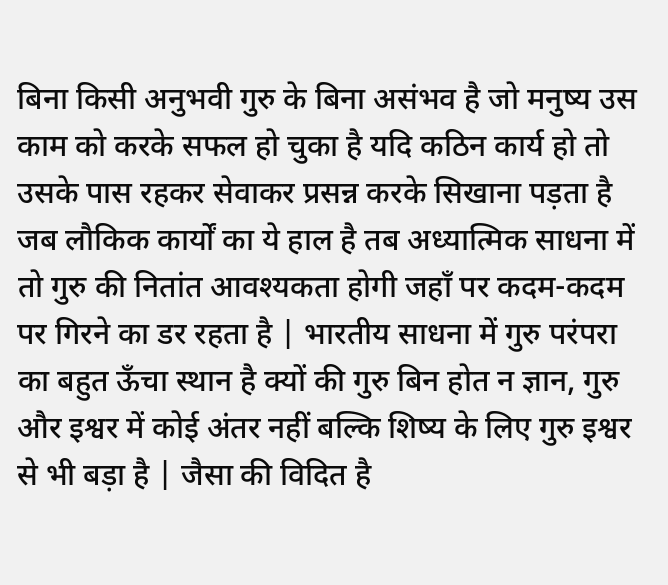बिना किसी अनुभवी गुरु के बिना असंभव है जो मनुष्य उस काम को करके सफल हो चुका है यदि कठिन कार्य हो तो उसके पास रहकर सेवाकर प्रसन्न करके सिखाना पड़ता है जब लौकिक कार्यों का ये हाल है तब अध्यात्मिक साधना में तो गुरु की नितांत आवश्यकता होगी जहाँ पर कदम-कदम पर गिरने का डर रहता है | भारतीय साधना में गुरु परंपरा का बहुत ऊँचा स्थान है क्यों की गुरु बिन होत न ज्ञान, गुरु और इश्वर में कोई अंतर नहीं बल्कि शिष्य के लिए गुरु इश्वर से भी बड़ा है | जैसा की विदित है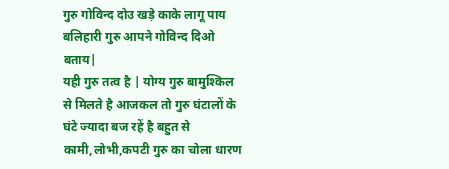गुरु गोविन्द दोउ खड़े काके लागू पाय बलिहारी गुरु आपने गोविन्द दिओ बताय|
यही गुरु तत्व है | योग्य गुरु बामुश्किल से मिलते है आजकल तो गुरु घंटालों के घंटे ज्यादा बज रहें है बहुत से कामी,लोभी,कपटी गुरु का चोला धारण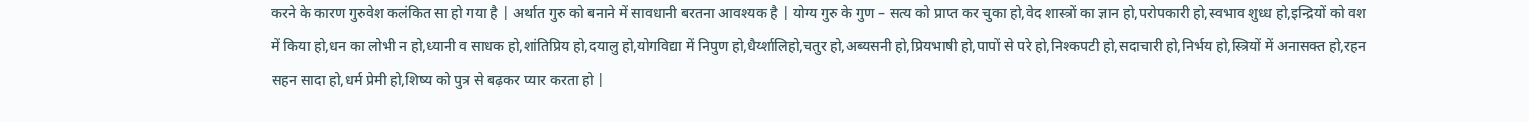करने के कारण गुरुवेश कलंकित सा हो गया है | अर्थात गुरु को बनाने में सावधानी बरतना आवश्यक है | योग्य गुरु के गुण – सत्य को प्राप्त कर चुका हो,वेद शास्त्रों का ज्ञान हो,परोपकारी हो,स्वभाव शुध्ध हो,इन्द्रियों को वश में किया हो,धन का लोभी न हो,ध्यानी व साधक हो,शांतिप्रिय हो,दयालु हो,योगविद्या में निपुण हो,धैर्य्शालिहो,चतुर हो,अब्यसनी हो,प्रियभाषी हो,पापों से परे हो,निश्कपटी हो,सदाचारी हो,निर्भय हो,स्त्रियों में अनासक्त हो,रहन सहन सादा हो,धर्म प्रेमी हो,शिष्य को पुत्र से बढ़कर प्यार करता हो |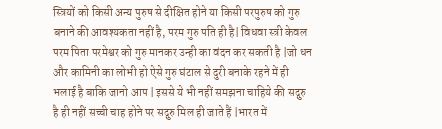स्त्रियों को किसी अन्य पुरुष से दीक्षित होने या किसी परपुरुष को गुरु बनाने की आवश्यकता नहीं है, परम गुरु पति ही है| विधवा स्त्री केवल परम पिता परमेश्वर को गुरु मानकर उन्ही का वंदन कर सकती है |जो धन और कामिनी का लोभी हो ऐसे गुरु घंटाल से दुरी बनाके रहने में ही भलाई है बाकि जानो आप | इससे ये भी नहीं समझना चाहिये की सद्गुरु है ही नहीं सच्ची चाह होने पर सद्गुरु मिल ही जाते हैं |भारत में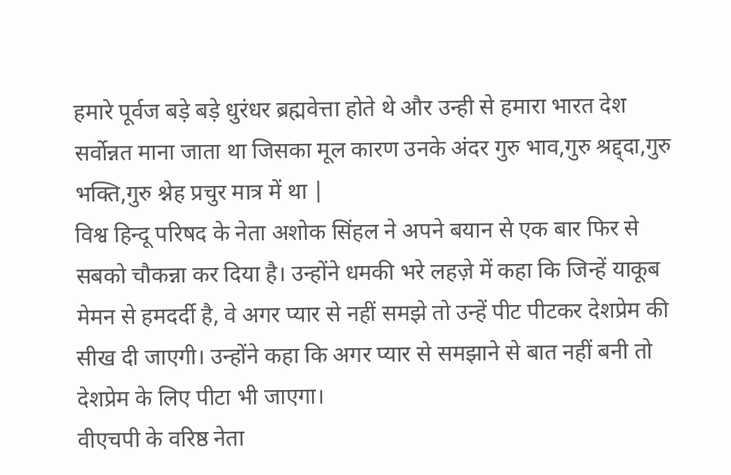हमारे पूर्वज बड़े बड़े धुरंधर ब्रह्मवेत्ता होते थे और उन्ही से हमारा भारत देश सर्वोन्नत माना जाता था जिसका मूल कारण उनके अंदर गुरु भाव,गुरु श्रद्द्दा,गुरु भक्ति,गुरु श्नेह प्रचुर मात्र में था |
विश्व हिन्दू परिषद के नेता अशोक सिंहल ने अपने बयान से एक बार फिर से सबको चौकन्ना कर दिया है। उन्होंने धमकी भरे लहज़े में कहा कि जिन्हें याकूब मेमन से हमदर्दी है, वे अगर प्यार से नहीं समझे तो उन्हें पीट पीटकर देशप्रेम की सीख दी जाएगी। उन्होंने कहा कि अगर प्यार से समझाने से बात नहीं बनी तो देशप्रेम के लिए पीटा भी जाएगा।
वीएचपी के वरिष्ठ नेता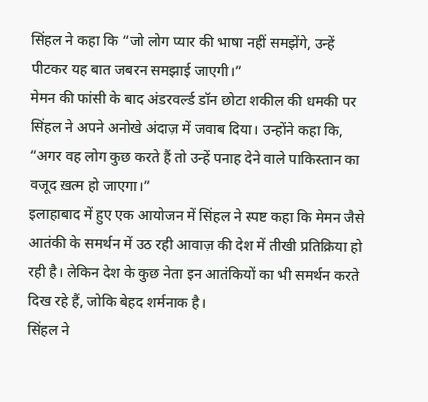सिंहल ने कहा कि “जो लोग प्यार की भाषा नहीं समझेंगे, उन्हें पीटकर यह बात जबरन समझाई जाएगी।”
मेमन की फांसी के बाद अंडरवर्ल्ड डॉन छोटा शकील की धमकी पर सिंहल ने अपने अनोखे अंदाज़ में जवाब दिया। उन्होंने कहा कि, “अगर वह लोग कुछ करते हैं तो उन्हें पनाह देने वाले पाकिस्तान का वजूद ख़त्म हो जाएगा।”
इलाहाबाद में हुए एक आयोजन में सिंहल ने स्पष्ट कहा कि मेमन जैसे आतंकी के समर्थन में उठ रही आवाज़ की देश में तीखी प्रतिक्रिया हो रही है। लेकिन देश के कुछ नेता इन आतंकियों का भी समर्थन करते दिख रहे हैं, जोकि बेहद शर्मनाक है।
सिंहल ने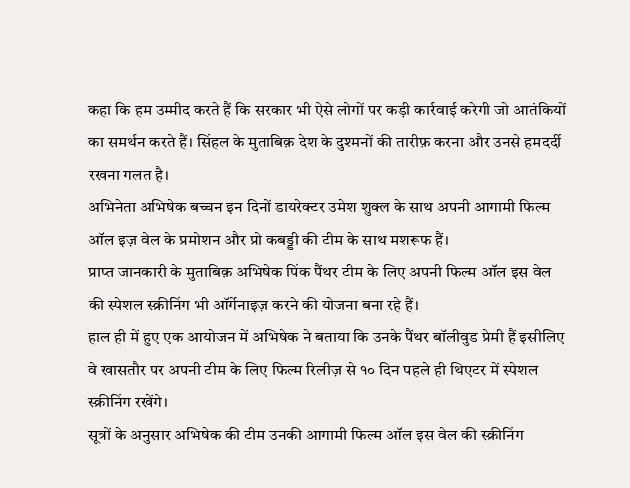कहा कि हम उम्मीद करते हैं कि सरकार भी ऐसे लोगों पर कड़ी कार्रवाई करेगी जो आतंकियों का समर्थन करते हैं। सिंहल के मुताबिक़ देश के दुश्मनों की तारीफ़ करना और उनसे हमदर्दी रखना गलत है।
अभिनेता अभिषेक बच्चन इन दिनों डायरेक्टर उमेश शुक्ल के साथ अपनी आगामी फिल्म ऑल इज़ वेल के प्रमोशन और प्रो कबड्डी की टीम के साथ मशरूफ हैं।
प्राप्त जानकारी के मुताबिक़ अभिषेक पिंक पैंथर टीम के लिए अपनी फिल्म ऑल इस वेल की स्पेशल स्क्रीनिंग भी ऑर्गेनाइज़ करने की योजना बना रहे हैं।
हाल ही में हुए एक आयोजन में अभिषेक ने बताया कि उनके पैंथर बॉलीवुड प्रेमी हैं इसीलिए वे खासतौर पर अपनी टीम के लिए फिल्म रिलीज़ से १० दिन पहले ही थिएटर में स्पेशल स्क्रीनिंग रखेंगे।
सूत्रों के अनुसार अभिषेक की टीम उनकी आगामी फिल्म ऑल इस वेल की स्क्रीनिंग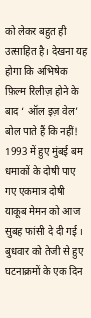को लेकर बहुत ही उत्साहित है। देखना यह होगा कि अभिषेक फ़िल्म रिलीज़ होने के बाद ‘ ऑल इज़ वेल’ बोल पाते हैं कि नहीं!
1993 में हुए मुंबई बम धमाकों के दोषी पाए गए एकमात्र दोषी याकूब मेमन को आज सुबह फांसी दे दी गई । बुधवार को तेजी से हुए घटनाक्रमों के एक दिन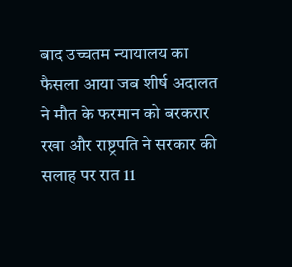बाद उच्चतम न्यायालय का फैसला आया जब शीर्ष अदालत ने मौत के फरमान को बरकरार रखा और राष्ट्रपति ने सरकार की सलाह पर रात 11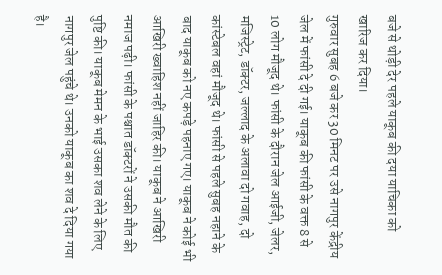बजे से थोड़ी देर पहले याकूब की दया याचिका को खारिज कर दिया।
गुरुवार सुबह 6 बजे कर 30 मिनट पर उसे नागपुर केंद्रीय जेल में फांसी दे दी गई। याकूब की फांसी के वक्त 8 से 10 लोग मौजूद थे। फांसी के दौरान जेल आईजी, जेलर, मजिस्ट्रेट, डॉक्टर, जल्लाद के अलावा दो गवाह, दो कांस्टेबल वहां मौजूद थे। फांसी से पहले सुबह नहाने के बाद याकूब को नए कपड़े पहनाए गए। याकूब ने कोई भी आखिरी ख्वाहिश नहीं जाहिर की। याकूब ने आखिरी नमाज पढ़ी। फांसी के पश्चात डॉक्टरों ने उसकी मौत की पुष्टि की। याकूब मेमन के भाई उसका शव लेने के लिए नागपुर जेल पहुंचे थे। उनको याकूब का शव दे दिया गया है।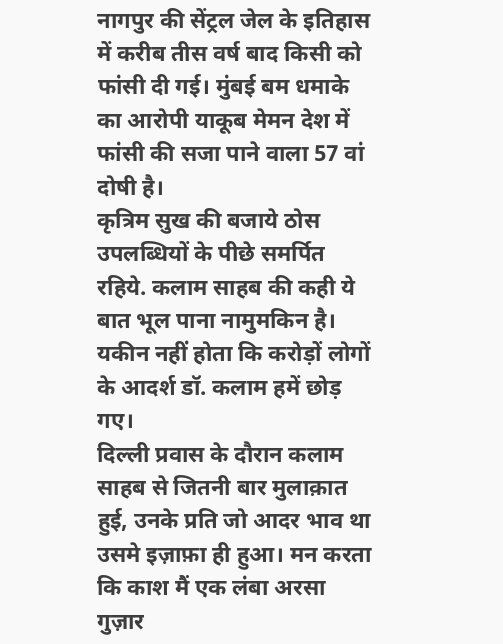नागपुर की सेंट्रल जेल के इतिहास में करीब तीस वर्ष बाद किसी को फांसी दी गई। मुंबई बम धमाके का आरोपी याकूब मेमन देश में फांसी की सजा पाने वाला 57 वां दोषी है।
कृत्रिम सुख की बजाये ठोस उपलब्धियों के पीछे समर्पित रहिये. कलाम साहब की कही ये बात भूल पाना नामुमकिन है। यकीन नहीं होता कि करोड़ों लोगों के आदर्श डॉ. कलाम हमें छोड़ गए।
दिल्ली प्रवास के दौरान कलाम साहब से जितनी बार मुलाक़ात हुई, उनके प्रति जो आदर भाव था उसमे इज़ाफ़ा ही हुआ। मन करता कि काश मैं एक लंबा अरसा गुज़ार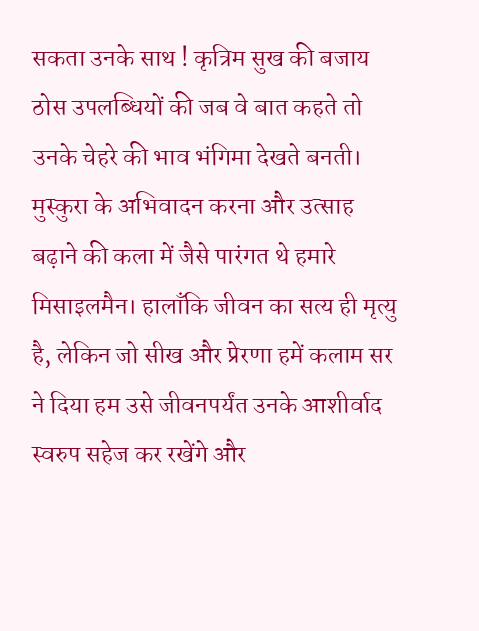सकता उनके साथ ! कृत्रिम सुख की बजाय ठोस उपलब्धियों की जब वे बात कहते तो उनके चेहरे की भाव भंगिमा देखते बनती।
मुस्कुरा के अभिवादन करना और उत्साह बढ़ाने की कला में जैसे पारंगत थे हमारे मिसाइलमैन। हालाँकि जीवन का सत्य ही मृत्यु है, लेकिन जो सीख और प्रेरणा हमें कलाम सर ने दिया हम उसे जीवनपर्यंत उनके आशीर्वाद स्वरुप सहेज कर रखेंगे और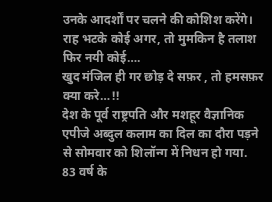उनके आदर्शों पर चलने की कोशिश करेंगे।
राह भटके कोई अगर, तो मुमकिन है तलाश फिर नयी कोई….
खुद मंजिल ही गर छोड़ दे सफ़र , तो हमसफ़र क्या करे…!!
देश के पूर्व राष्ट्रपति और मशहूर वैज्ञानिक एपीजे अब्दुल कलाम का दिल का दौरा पड़ने से सोमवार को शिलॉन्ग में निधन हो गया.
83 वर्ष के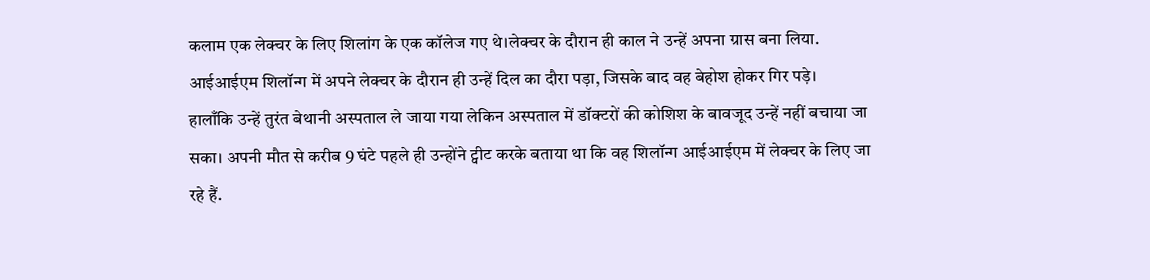कलाम एक लेक्चर के लिए शिलांग के एक कॉलेज गए थे।लेक्चर के दौरान ही काल ने उन्हें अपना ग्रास बना लिया. आईआईएम शिलॉन्ग में अपने लेक्चर के दौरान ही उन्हें दिल का दौरा पड़ा, जिसके बाद वह बेहोश होकर गिर पड़े।
हालाँकि उन्हें तुरंत बेथानी अस्पताल ले जाया गया लेकिन अस्पताल में डॉक्टरों की कोशिश के बावजूद उन्हें नहीं बचाया जा सका। अपनी मौत से करीब 9 घंटे पहले ही उन्होंने ट्वीट करके बताया था कि वह शिलॉन्ग आईआईएम में लेक्चर के लिए जा रहे हैं.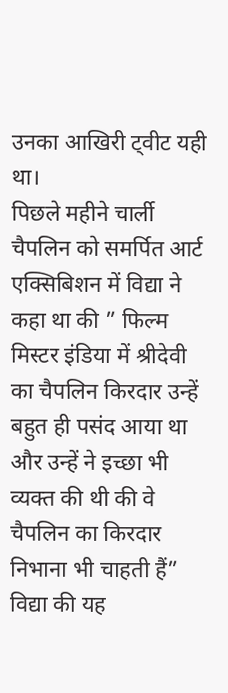उनका आखिरी ट्वीट यही था।
पिछले महीने चार्ली चैपलिन को समर्पित आर्ट एक्सिबिशन में विद्या ने कहा था की ” फिल्म मिस्टर इंडिया में श्रीदेवी का चैपलिन किरदार उन्हें बहुत ही पसंद आया था और उन्हें ने इच्छा भी व्यक्त की थी की वे चैपलिन का किरदार निभाना भी चाहती हैं” विद्या की यह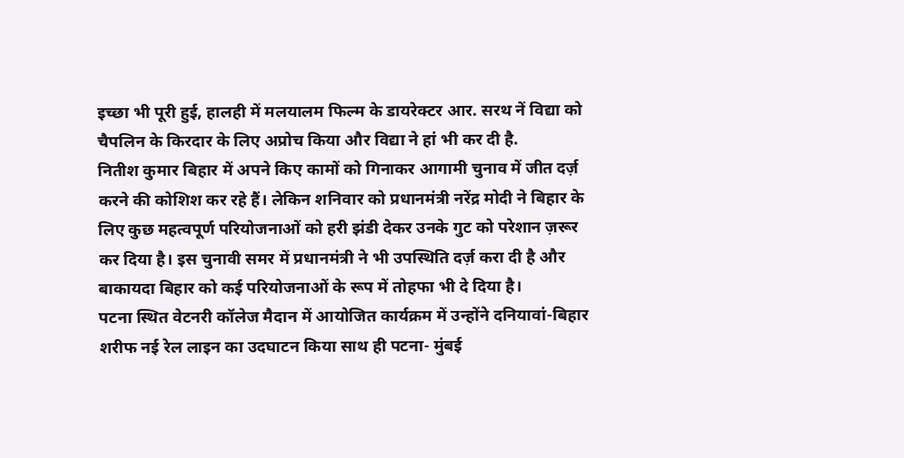इच्छा भी पूरी हुई, हालही में मलयालम फिल्म के डायरेक्टर आर. सरथ नें विद्या को चैपलिन के किरदार के लिए अप्रोच किया और विद्या ने हां भी कर दी है.
नितीश कुमार बिहार में अपने किए कामों को गिनाकर आगामी चुनाव में जीत दर्ज़ करने की कोशिश कर रहे हैं। लेकिन शनिवार को प्रधानमंत्री नरेंद्र मोदी ने बिहार के लिए कुछ महत्वपूर्ण परियोजनाओं को हरी झंडी देकर उनके गुट को परेशान ज़रूर कर दिया है। इस चुनावी समर में प्रधानमंत्री ने भी उपस्थिति दर्ज़ करा दी है और बाकायदा बिहार को कई परियोजनाओं के रूप में तोहफा भी दे दिया है।
पटना स्थित वेटनरी कॉलेज मैदान में आयोजित कार्यक्रम में उन्होंने दनियावां-बिहार शरीफ नई रेल लाइन का उदघाटन किया साथ ही पटना- मुंबई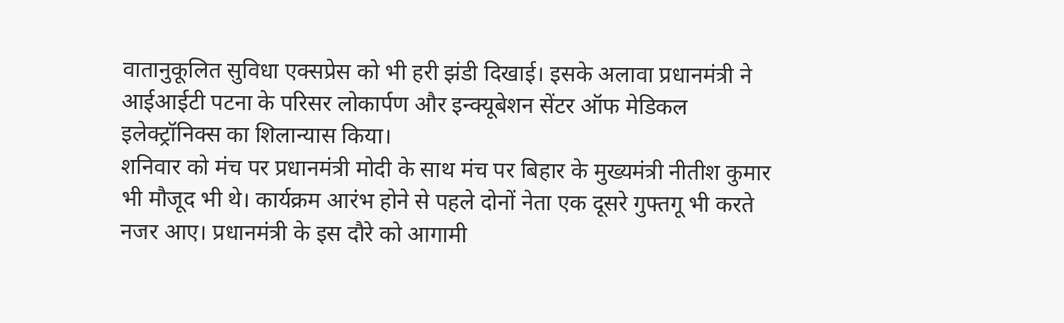वातानुकूलित सुविधा एक्सप्रेस को भी हरी झंडी दिखाई। इसके अलावा प्रधानमंत्री ने आईआईटी पटना के परिसर लोकार्पण और इन्क्यूबेशन सेंटर ऑफ मेडिकल इलेक्ट्रॉनिक्स का शिलान्यास किया।
शनिवार को मंच पर प्रधानमंत्री मोदी के साथ मंच पर बिहार के मुख्यमंत्री नीतीश कुमार भी मौजूद भी थे। कार्यक्रम आरंभ होने से पहले दोनों नेता एक दूसरे गुफ्तगू भी करते नजर आए। प्रधानमंत्री के इस दौरे को आगामी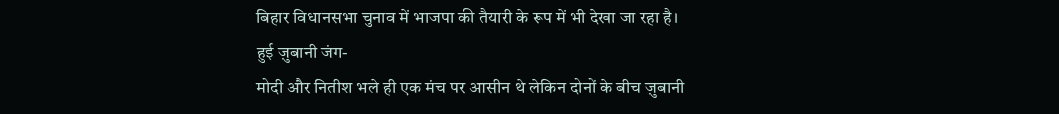बिहार विधानसभा चुनाव में भाजपा की तैयारी के रूप में भी देखा जा रहा है।
हुई ज़ुबानी जंग-
मोदी और नितीश भले ही एक मंच पर आसीन थे लेकिन दोनों के बीच ज़ुबानी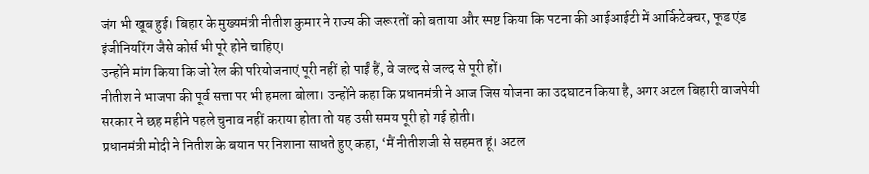जंग भी खूब हुई। बिहार के मुख्यमंत्री नीतीश कुमार ने राज्य की जरूरतों को बताया और स्पष्ट किया कि पटना की आईआईटी में आर्किटेक्चर, फूड एंड इंजीनियरिंग जैसे कोर्स भी पूरे होने चाहिए।
उन्होंने मांग किया कि जो रेल की परियोजनाएं पूरी नहीं हो पाईं हैं, वे जल्द से जल्द से पूरी हों।
नीतीश ने भाजपा की पूर्व सत्ता पर भी हमला बोला। उन्होंने कहा कि प्रधानमंत्री ने आज जिस योजना का उदघाटन किया है, अगर अटल बिहारी वाजपेयी सरकार ने छह महीने पहले चुनाव नहीं कराया होता तो यह उसी समय पूरी हो गई होती।
प्रधानमंत्री मोदी ने नितीश के बयान पर निशाना साधते हुए कहा, ‘मैं नीतीशजी से सहमत हूं। अटल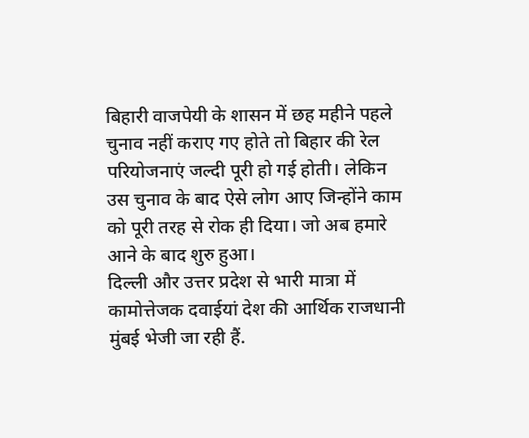बिहारी वाजपेयी के शासन में छह महीने पहले चुनाव नहीं कराए गए होते तो बिहार की रेल परियोजनाएं जल्दी पूरी हो गई होती। लेकिन उस चुनाव के बाद ऐसे लोग आए जिन्होंने काम को पूरी तरह से रोक ही दिया। जो अब हमारे आने के बाद शुरु हुआ।
दिल्ली और उत्तर प्रदेश से भारी मात्रा में कामोत्तेजक दवाईयां देश की आर्थिक राजधानी मुंबई भेजी जा रही हैं.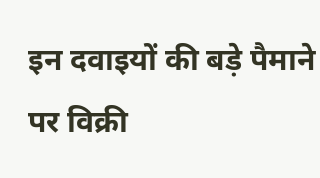इन दवाइयों की बड़े पैमाने पर विक्री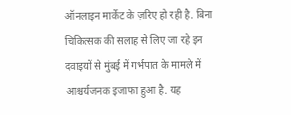ऑनलाइन मार्केट के ज़रिए हो रही है. बिना चिकित्सक की सलाह से लिए जा रहे इन दवाइयों से मुंबई में गर्भपात के मामले में आश्चर्यजनक इजाफा हुआ है. यह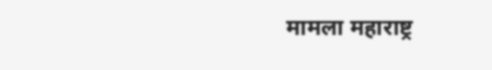मामला महाराष्ट्र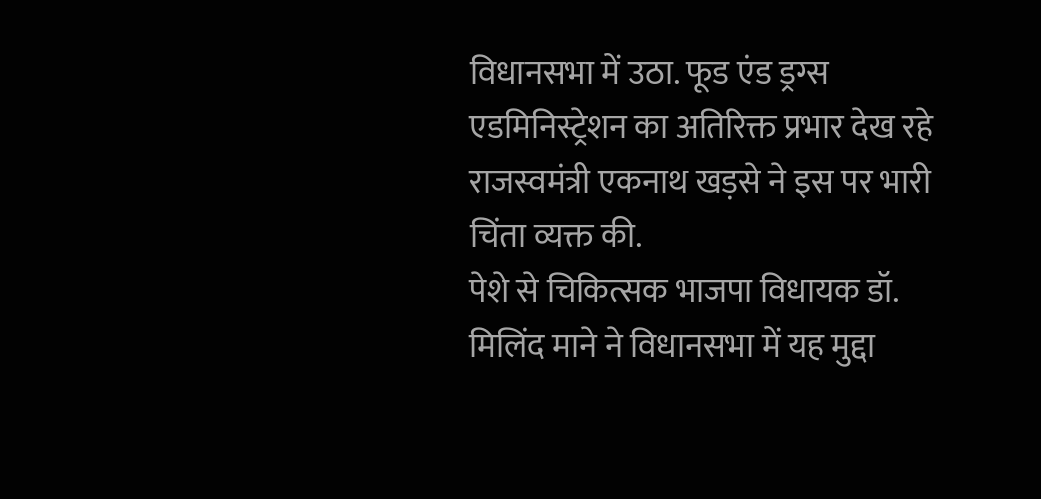विधानसभा में उठा. फूड एंड ड्रग्स एडमिनिस्ट्रेशन का अतिरिक्त प्रभार देख रहे राजस्वमंत्री एकनाथ खड़से ने इस पर भारी चिंता व्यक्त की.
पेशे से चिकित्सक भाजपा विधायक डॉ. मिलिंद माने ने विधानसभा में यह मुद्दा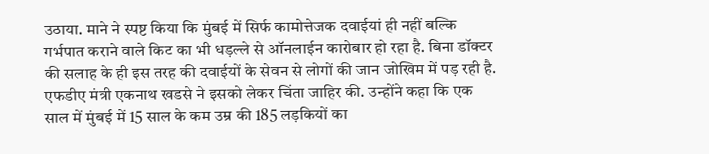उठाया. माने ने स्पष्ट किया कि मुंबई में सिर्फ कामोत्तेजक दवाईयां ही नहीं बल्कि गर्भपात कराने वाले किट का भी धड़ल्ले से ऑनलाईन कारोबार हो रहा है. बिना डॉक्टर की सलाह के ही इस तरह की दवाईयों के सेवन से लोगों की जान जोखिम में पड़ रही है.
एफडीए मंत्री एकनाथ खडसे ने इसको लेकर चिंता जाहिर की. उन्होंने कहा कि एक साल में मुंबई में 15 साल के कम उम्र की 185 लड़कियों का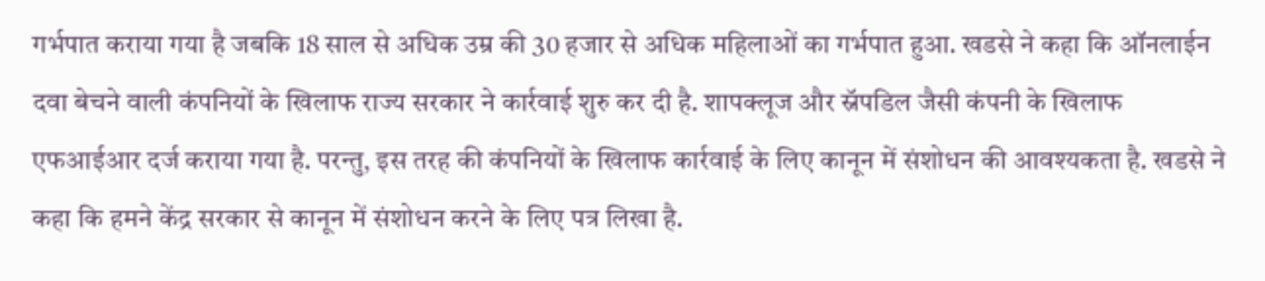गर्भपात कराया गया है जबकि 18 साल से अधिक उम्र की 30 हजार से अधिक महिलाओं का गर्भपात हुआ. खडसे ने कहा कि ऑनलाईन दवा बेचने वाली कंपनियों के खिलाफ राज्य सरकार ने कार्रवाई शुरु कर दी है. शापक्लूज और स्नॅपडिल जैसी कंपनी के खिलाफ एफआईआर दर्ज कराया गया है. परन्तु, इस तरह की कंपनियों के खिलाफ कार्रवाई के लिए कानून में संशोधन की आवश्यकता है. खडसे ने कहा कि हमने केंद्र सरकार से कानून में संशोधन करने के लिए पत्र लिखा है.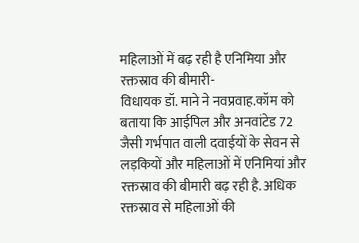महिलाओं में बढ़ रही है एनिमिया और रक्तस्राव की बीमारी-
विधायक डॉ. माने ने नवप्रवाह.कॉम को बताया कि आईपिल और अनवांटेड 72 जैसी गर्भपात वाली दवाईयों के सेवन से लड़कियों और महिलाओं में एनिमियां और रक्तस्राव की बीमारी बढ़ रही है. अधिक रक्तस्राव से महिलाओं की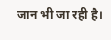जान भी जा रही है।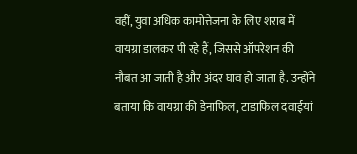वहीं, युवा अधिक कामोत्तेजना के लिए शराब में वायग्रा डालकर पी रहे हैं, जिससे ऑपरेशन की नौबत आ जाती है और अंदर घाव हो जाता है. उन्होंने बताया कि वायग्रा की डेनाफिल, टाडाफिल दवाईयां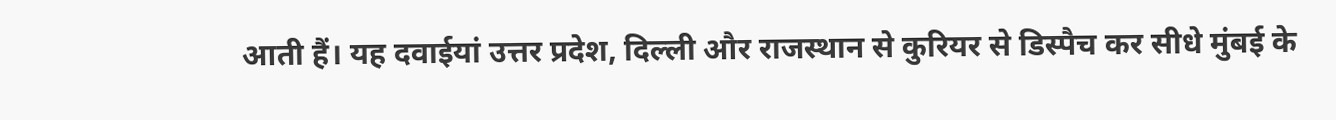आती हैं। यह दवाईयां उत्तर प्रदेश, दिल्ली और राजस्थान से कुरियर से डिस्पैच कर सीधे मुंबई के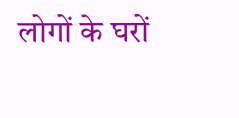लोगों के घरों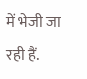में भेजी जा रही हैं.